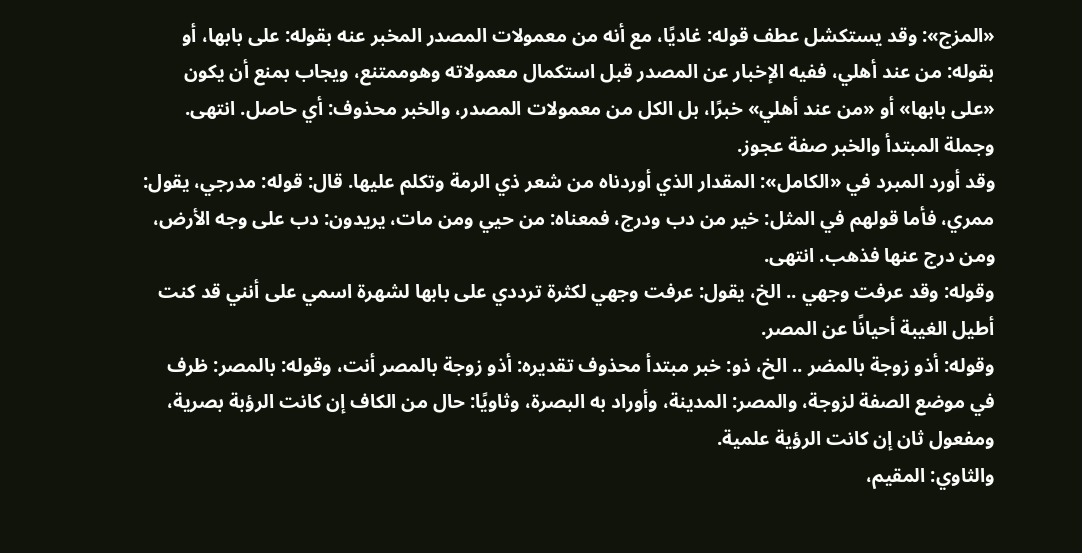«المزج»: وقد يستكشل عطف قوله: غاديًا، مع أنه من معمولات المصدر المخبر عنه بقوله: على بابها، أو بقوله: من عند أهلي، ففيه الإخبار عن المصدر قبل استكمال معمولاته وهوممتنع، ويجاب بمنع أن يكون «على بابها» أو «من عند أهلي» خبرًا، بل الكل من معمولات المصدر، والخبر محذوف: أي حاصل. انتهى. وجملة المبتدأ والخبر صفة عجوز.
وقد أورد المبرد في «الكامل»: المقدار الذي أوردناه من شعر ذي الرمة وتكلم عليها. قال: قوله: مدرجي، يقول: ممري، فأما قولهم في المثل: خير من دب ودرج، فمعناه: من حيي ومن مات، يريدون: دب على وجه الأرض، ومن درج عنها فذهب. انتهى.
وقوله: وقد عرفت وجهي .. الخ، يقول: عرفت وجهي لكثرة ترددي على بابها لشهرة اسمي على أنني قد كنت أطيل الغيبة أحيانًا عن المصر.
وقوله: أذو زوجة بالمضر .. الخ، ذو: خبر مبتدأ محذوف تقديره: أذو زوجة بالمصر أنت، وقوله: بالمصر: ظرف في موضع الصفة لزوجة، والمصر: المدينة، وأوراد به البصرة، وثاويًا: حال من الكاف إن كانت الرؤبة بصرية، ومفعول ثان إن كانت الرؤية علمية.
والثاوي: المقيم،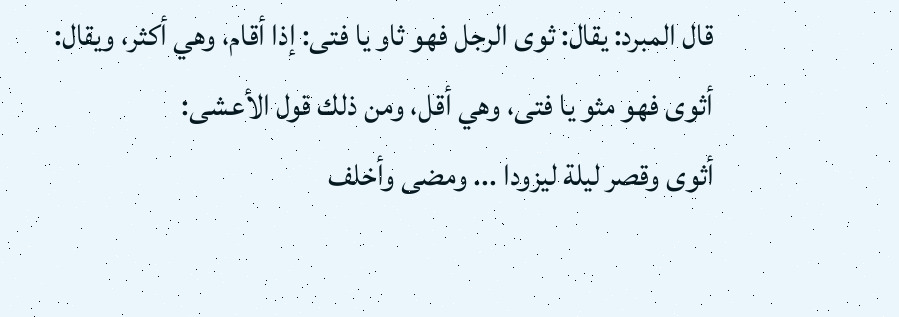قال المبرد: يقال: ثوى الرجل فهو ثاو يا فتى: إذا أقام، وهي أكثر، ويقال: أثوى فهو مثو يا فتى، وهي أقل، ومن ذلك قول الأعشى:
أثوى وقصر ليلة ليزودا ... ومضى وأخلف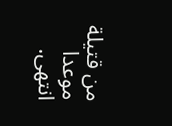من قتيلة موعدا
انتهى.